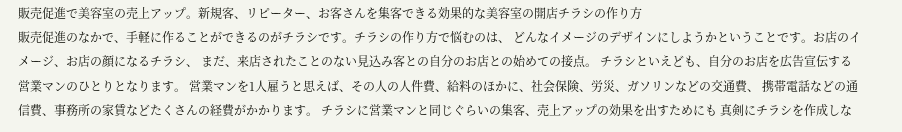販売促進で美容室の売上アップ。新規客、リピーター、お客さんを集客できる効果的な美容室の開店チラシの作り方
販売促進のなかで、手軽に作ることができるのがチラシです。チラシの作り方で悩むのは、 どんなイメージのデザインにしようかということです。お店のイメージ、お店の顔になるチラシ、 まだ、来店されたことのない見込み客との自分のお店との始めての接点。 チラシといえども、自分のお店を広告宣伝する営業マンのひとりとなります。 営業マンを1人雇うと思えば、その人の人件費、給料のほかに、社会保険、労災、ガソリンなどの交通費、 携帯電話などの通信費、事務所の家賃などたくさんの経費がかかります。 チラシに営業マンと同じぐらいの集客、売上アップの効果を出すためにも 真剣にチラシを作成しな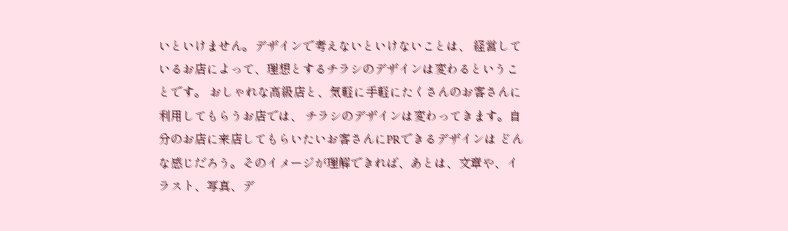いといけません。デザインで考えないといけないことは、 経営しているお店によって、理想とするチラシのデザインは変わるということです。 おしゃれな高級店と、気軽に手軽にたくさんのお客さんに利用してもらうお店では、 チラシのデザインは変わってきます。自分のお店に来店してもらいたいお客さんにPRできるデザインは どんな感じだろう。そのイメージが理解できれば、あとは、文章や、イラスト、写真、デ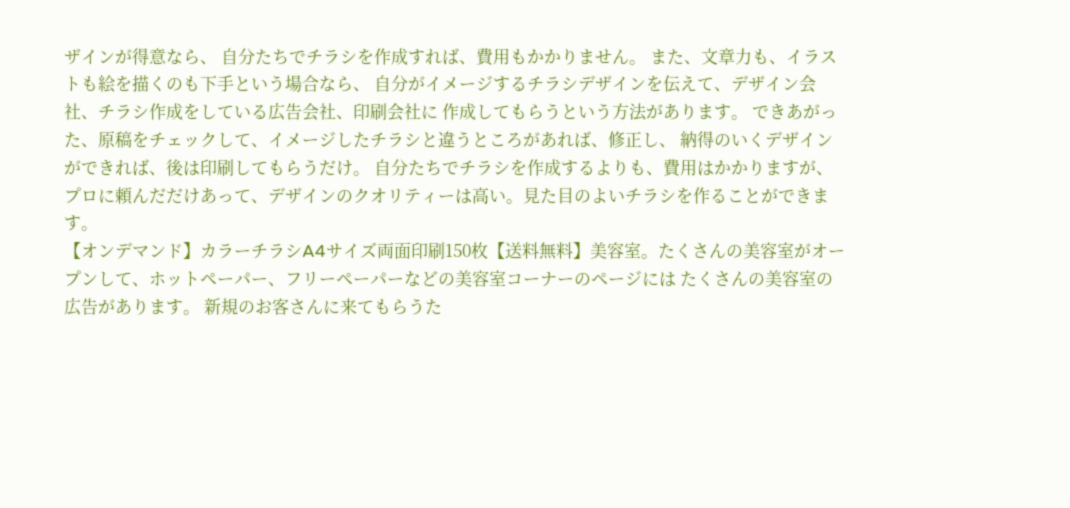ザインが得意なら、 自分たちでチラシを作成すれば、費用もかかりません。 また、文章力も、イラストも絵を描くのも下手という場合なら、 自分がイメージするチラシデザインを伝えて、デザイン会社、チラシ作成をしている広告会社、印刷会社に 作成してもらうという方法があります。 できあがった、原稿をチェックして、イメージしたチラシと違うところがあれば、修正し、 納得のいくデザインができれば、後は印刷してもらうだけ。 自分たちでチラシを作成するよりも、費用はかかりますが、 プロに頼んだだけあって、デザインのクオリティーは高い。見た目のよいチラシを作ることができます。
【オンデマンド】カラーチラシA4サイズ両面印刷150枚【送料無料】美容室。たくさんの美容室がオープンして、ホットペーパー、フリーペーパーなどの美容室コーナーのページには たくさんの美容室の広告があります。 新規のお客さんに来てもらうた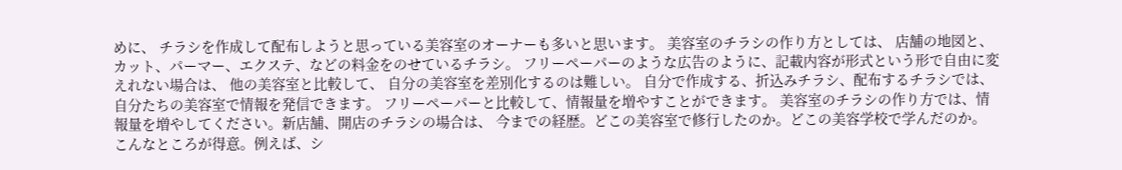めに、 チラシを作成して配布しようと思っている美容室のオーナーも多いと思います。 美容室のチラシの作り方としては、 店舗の地図と、カット、パーマー、エクステ、などの料金をのせているチラシ。 フリーペーパーのような広告のように、記載内容が形式という形で自由に変えれない場合は、 他の美容室と比較して、 自分の美容室を差別化するのは難しい。 自分で作成する、折込みチラシ、配布するチラシでは、自分たちの美容室で情報を発信できます。 フリーペーパーと比較して、情報量を増やすことができます。 美容室のチラシの作り方では、情報量を増やしてください。新店舗、開店のチラシの場合は、 今までの経歴。どこの美容室で修行したのか。どこの美容学校で学んだのか。 こんなところが得意。例えば、シ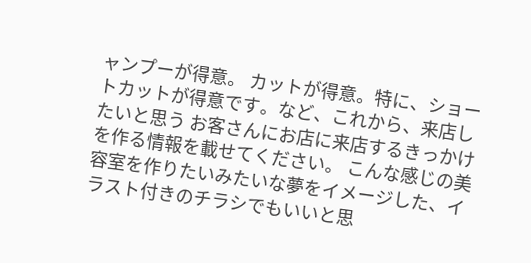ャンプーが得意。 カットが得意。特に、ショートカットが得意です。など、これから、来店したいと思う お客さんにお店に来店するきっかけを作る情報を載せてください。 こんな感じの美容室を作りたいみたいな夢をイメージした、イラスト付きのチラシでもいいと思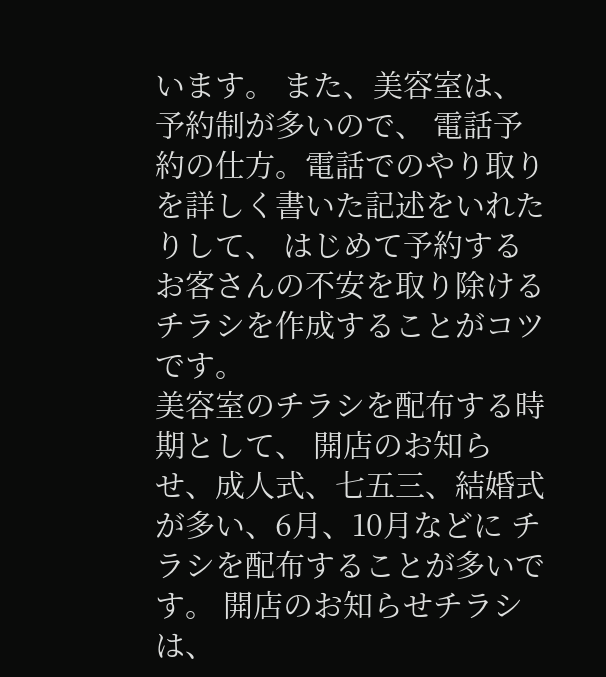います。 また、美容室は、予約制が多いので、 電話予約の仕方。電話でのやり取りを詳しく書いた記述をいれたりして、 はじめて予約するお客さんの不安を取り除けるチラシを作成することがコツです。
美容室のチラシを配布する時期として、 開店のお知らせ、成人式、七五三、結婚式が多い、6月、10月などに チラシを配布することが多いです。 開店のお知らせチラシは、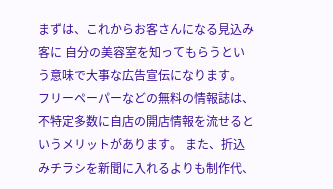まずは、これからお客さんになる見込み客に 自分の美容室を知ってもらうという意味で大事な広告宣伝になります。 フリーペーパーなどの無料の情報誌は、 不特定多数に自店の開店情報を流せるというメリットがあります。 また、折込みチラシを新聞に入れるよりも制作代、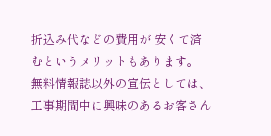折込み代などの費用が 安くて済むというメリットもあります。 無料情報誌以外の宣伝としては、工事期間中に興味のあるお客さん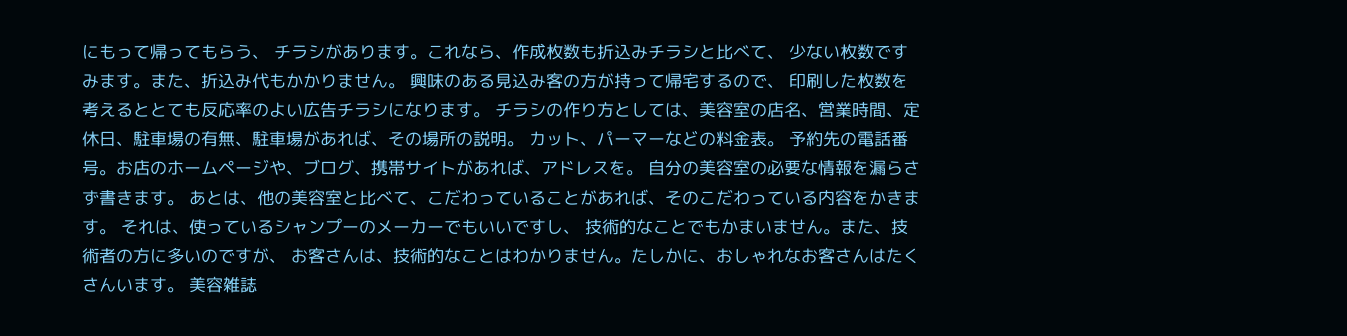にもって帰ってもらう、 チラシがあります。これなら、作成枚数も折込みチラシと比べて、 少ない枚数ですみます。また、折込み代もかかりません。 興味のある見込み客の方が持って帰宅するので、 印刷した枚数を考えるととても反応率のよい広告チラシになります。 チラシの作り方としては、美容室の店名、営業時間、定休日、駐車場の有無、駐車場があれば、その場所の説明。 カット、パーマーなどの料金表。 予約先の電話番号。お店のホームページや、ブログ、携帯サイトがあれば、アドレスを。 自分の美容室の必要な情報を漏らさず書きます。 あとは、他の美容室と比べて、こだわっていることがあれば、そのこだわっている内容をかきます。 それは、使っているシャンプーのメーカーでもいいですし、 技術的なことでもかまいません。また、技術者の方に多いのですが、 お客さんは、技術的なことはわかりません。たしかに、おしゃれなお客さんはたくさんいます。 美容雑誌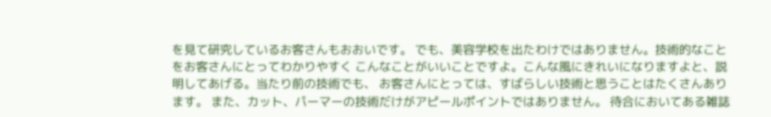を見て研究しているお客さんもおおいです。 でも、美容学校を出たわけではありません。技術的なことをお客さんにとってわかりやすく こんなことがいいことですよ。こんな風にきれいになりますよと、説明してあげる。当たり前の技術でも、 お客さんにとっては、すばらしい技術と思うことはたくさんあります。 また、カット、パーマーの技術だけがアピールポイントではありません。 待合においてある雑誌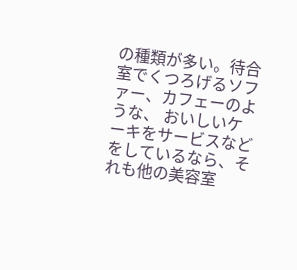の種類が多い。待合室でくつろげるソファー、カフェーのような、 おいしいケーキをサービスなどをしているなら、それも他の美容室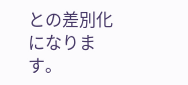との差別化になります。